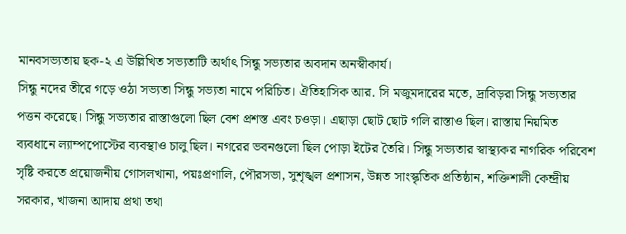মানবসভ্যতায় ছক-২ এ উল্লিখিত সভ্যতাটি অর্থাৎ সিন্ধু সভ্যতার অবদান অনস্বীকার্য।
সিন্ধু নদের তীরে গড়ে ওঠা সভ্যতা সিন্ধু সভ্যতা নামে পরিচিত। ঐতিহাসিক আর. সি মজুমদারের মতে, দ্রাবিড়রা সিন্ধু সভ্যতার পত্তন করেছে। সিন্ধু সভ্যতার রাস্তাগুলো ছিল বেশ প্রশস্ত এবং চওড়া। এছাড়া ছোট ছোট গলি রাস্তাও ছিল। রাস্তায় নিয়মিত ব্যবধানে ল্যাম্পপোস্টের ব্যবস্থাও চালু ছিল। নগরের ভবনগুলো ছিল পোড়া ইটের তৈরি। সিন্ধু সভ্যতার স্বাস্থ্যকর নাগরিক পরিবেশ সৃষ্টি করতে প্রয়োজনীয় গোসলখানা, পয়ঃপ্রণালি, পৌরসভা, সুশৃঙ্খল প্রশাসন, উন্নত সাংস্কৃতিক প্রতিষ্ঠান, শক্তিশালী কেন্দ্রীয় সরকার, খাজনা আদায় প্রথা তথা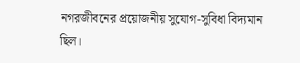নগরজীবনের প্রয়োজনীয় সুযোগ-সুবিধা বিদ্যমান ছিল।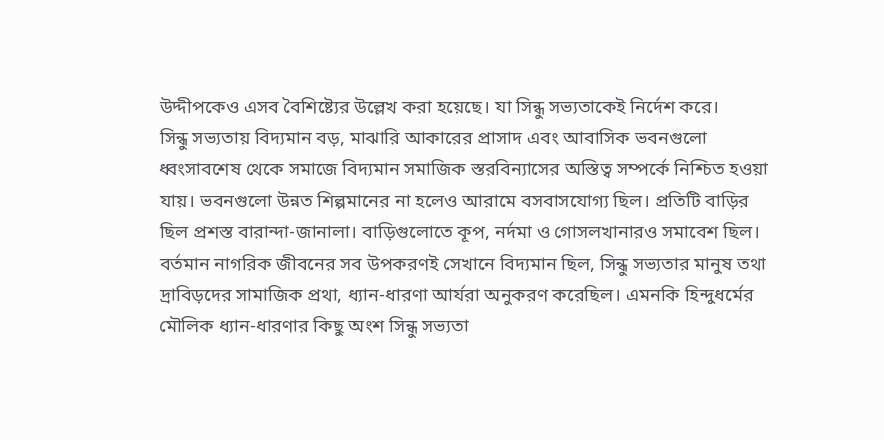উদ্দীপকেও এসব বৈশিষ্ট্যের উল্লেখ করা হয়েছে। যা সিন্ধু সভ্যতাকেই নির্দেশ করে।
সিন্ধু সভ্যতায় বিদ্যমান বড়, মাঝারি আকারের প্রাসাদ এবং আবাসিক ভবনগুলো ধ্বংসাবশেষ থেকে সমাজে বিদ্যমান সমাজিক স্তরবিন্যাসের অস্তিত্ব সম্পর্কে নিশ্চিত হওয়া যায়। ভবনগুলো উন্নত শিল্পমানের না হলেও আরামে বসবাসযোগ্য ছিল। প্রতিটি বাড়ির ছিল প্রশস্ত বারান্দা-জানালা। বাড়িগুলোতে কূপ, নর্দমা ও গোসলখানারও সমাবেশ ছিল। বর্তমান নাগরিক জীবনের সব উপকরণই সেখানে বিদ্যমান ছিল, সিন্ধু সভ্যতার মানুষ তথা দ্রাবিড়দের সামাজিক প্রথা, ধ্যান-ধারণা আর্যরা অনুকরণ করেছিল। এমনকি হিন্দুধর্মের মৌলিক ধ্যান-ধারণার কিছু অংশ সিন্ধু সভ্যতা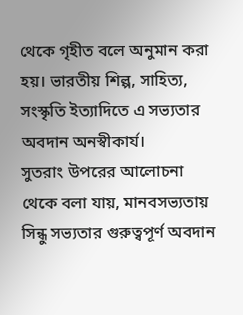থেকে গৃহীত বলে অনুমান করা হয়। ভারতীয় শিল্প, সাহিত্য, সংস্কৃতি ইত্যাদিতে এ সভ্যতার অবদান অনস্বীকার্য।
সুতরাং উপরের আলোচনা থেকে বলা যায়, মানবসভ্যতায় সিন্ধু সভ্যতার গুরুত্বপূর্ণ অবদান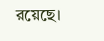রয়েছে।